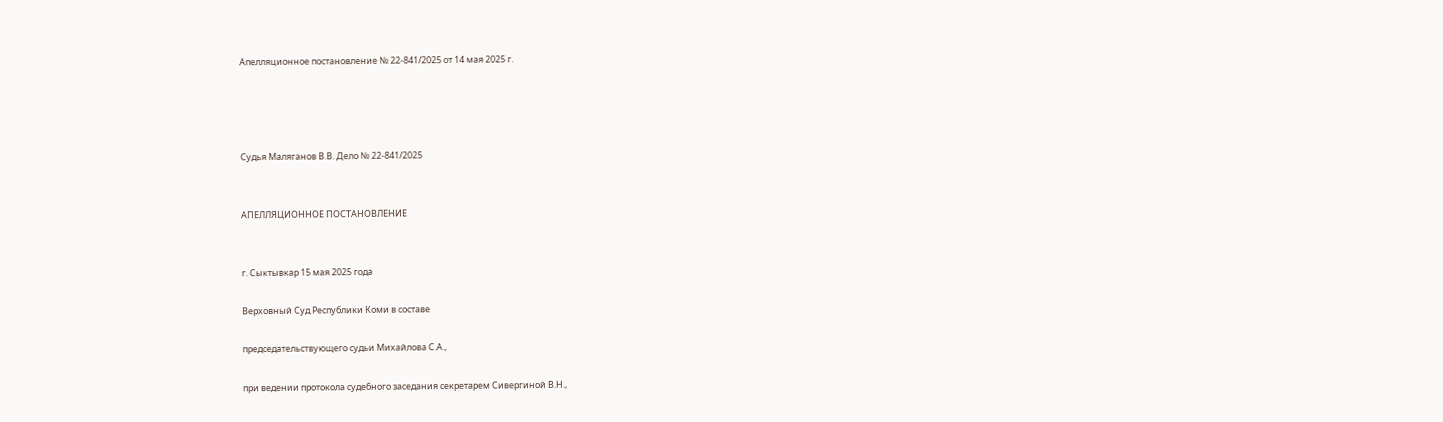Апелляционное постановление № 22-841/2025 от 14 мая 2025 г.




Судья Маляганов В.В. Дело № 22-841/2025


АПЕЛЛЯЦИОННОЕ ПОСТАНОВЛЕНИЕ


г. Сыктывкар 15 мая 2025 года

Верховный Суд Республики Коми в составе

председательствующего судьи Михайлова С.А.,

при ведении протокола судебного заседания секретарем Сивергиной В.Н.,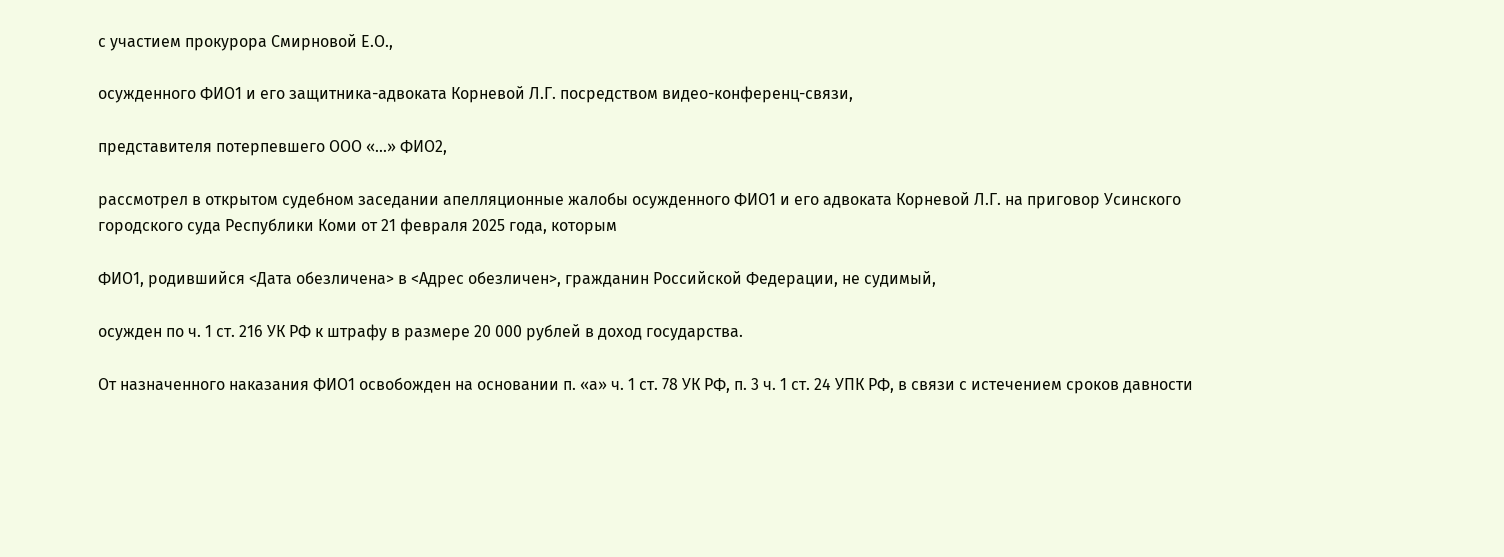с участием прокурора Смирновой Е.О.,

осужденного ФИО1 и его защитника-адвоката Корневой Л.Г. посредством видео-конференц-связи,

представителя потерпевшего ООО «...» ФИО2,

рассмотрел в открытом судебном заседании апелляционные жалобы осужденного ФИО1 и его адвоката Корневой Л.Г. на приговор Усинского городского суда Республики Коми от 21 февраля 2025 года, которым

ФИО1, родившийся <Дата обезличена> в <Адрес обезличен>, гражданин Российской Федерации, не судимый,

осужден по ч. 1 ст. 216 УК РФ к штрафу в размере 20 000 рублей в доход государства.

От назначенного наказания ФИО1 освобожден на основании п. «а» ч. 1 ст. 78 УК РФ, п. 3 ч. 1 ст. 24 УПК РФ, в связи с истечением сроков давности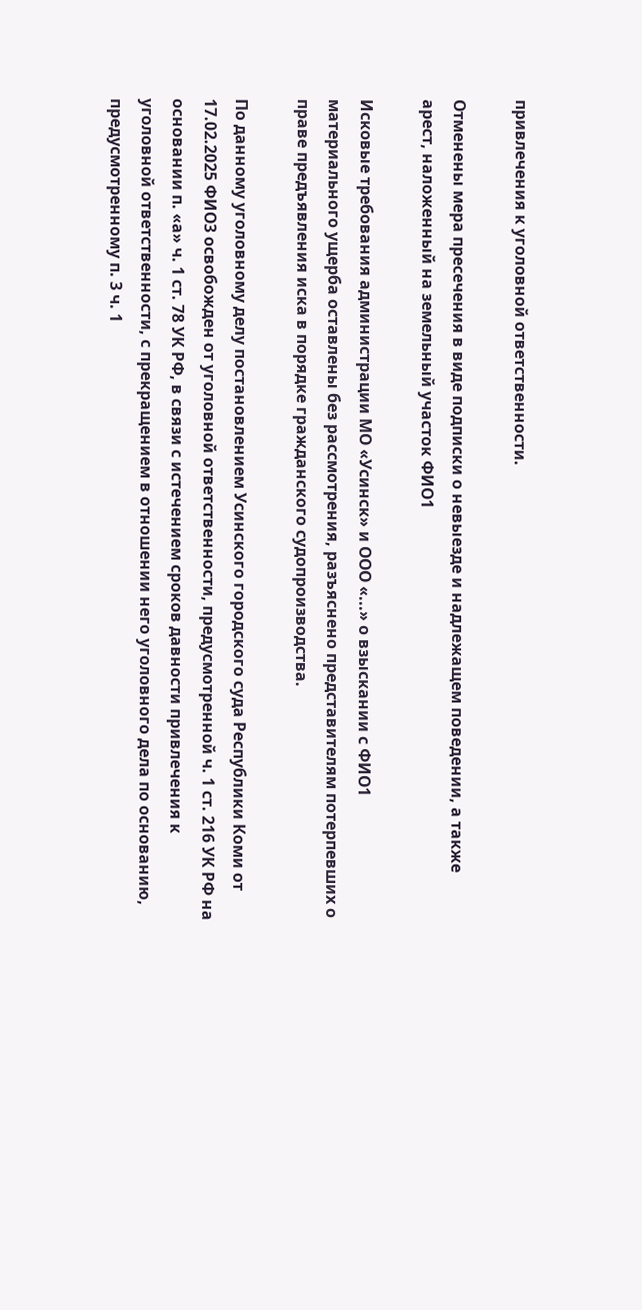привлечения к уголовной ответственности.

Отменены мера пресечения в виде подписки о невыезде и надлежащем поведении, а также арест, наложенный на земельный участок ФИО1

Исковые требования администрации МО «Усинск» и ООО «...» о взыскании с ФИО1 материального ущерба оставлены без рассмотрения, разъяснено представителям потерпевших о праве предъявления иска в порядке гражданского судопроизводства.

По данному уголовному делу постановлением Усинского городского суда Республики Коми от 17.02.2025 ФИО3 освобожден от уголовной ответственности, предусмотренной ч. 1 ст. 216 УК РФ на основании п. «а» ч. 1 ст. 78 УК РФ, в связи с истечением сроков давности привлечения к уголовной ответственности, с прекращением в отношении него уголовного дела по основанию, предусмотренному п. 3 ч. 1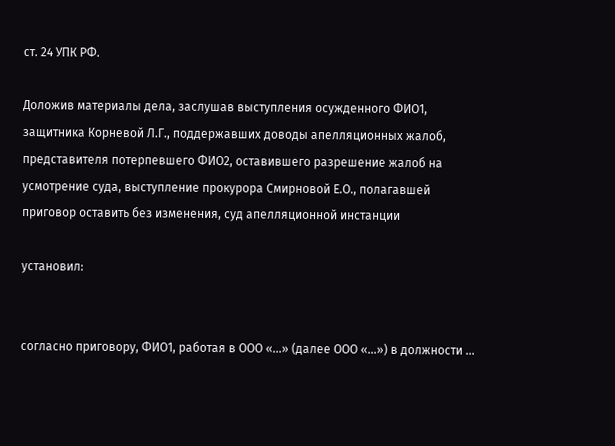ст. 24 УПК РФ.

Доложив материалы дела, заслушав выступления осужденного ФИО1, защитника Корневой Л.Г., поддержавших доводы апелляционных жалоб, представителя потерпевшего ФИО2, оставившего разрешение жалоб на усмотрение суда, выступление прокурора Смирновой Е.О., полагавшей приговор оставить без изменения, суд апелляционной инстанции

установил:


согласно приговору, ФИО1, работая в ООО «...» (далее ООО «...») в должности ...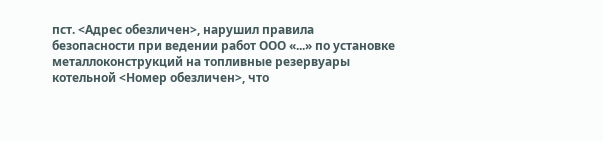пст. <Адрес обезличен>, нарушил правила безопасности при ведении работ ООО «...» по установке металлоконструкций на топливные резервуары котельной <Номер обезличен>, что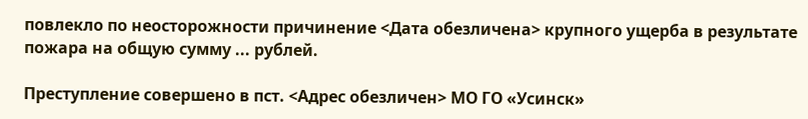повлекло по неосторожности причинение <Дата обезличена> крупного ущерба в результате пожара на общую сумму ... рублей.

Преступление совершено в пст. <Адрес обезличен> МО ГО «Усинск»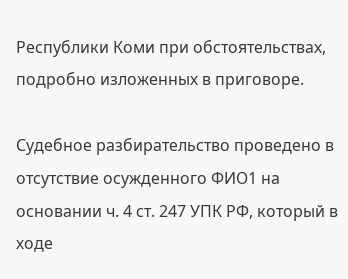Республики Коми при обстоятельствах, подробно изложенных в приговоре.

Судебное разбирательство проведено в отсутствие осужденного ФИО1 на основании ч. 4 ст. 247 УПК РФ, который в ходе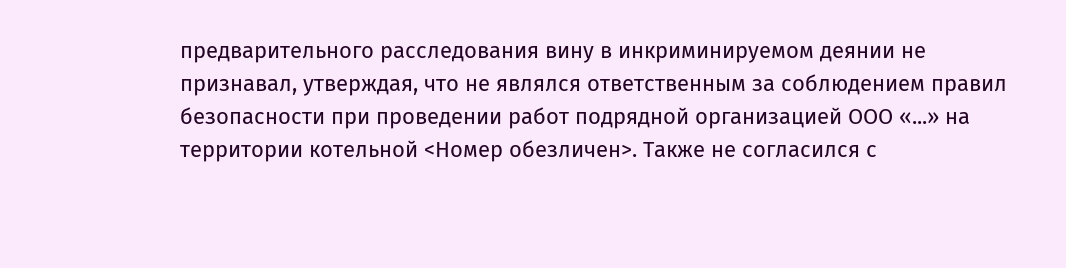предварительного расследования вину в инкриминируемом деянии не признавал, утверждая, что не являлся ответственным за соблюдением правил безопасности при проведении работ подрядной организацией ООО «...» на территории котельной <Номер обезличен>. Также не согласился с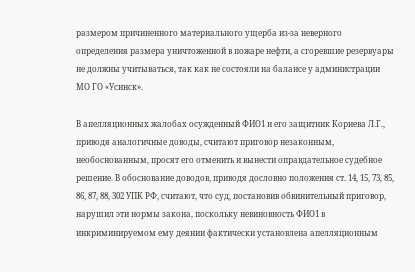размером причиненного материального ущерба из-за неверного определения размера уничтоженной в пожаре нефти, а сгоревшие резервуары не должны учитываться, так как не состояли на балансе у администрации МО ГО «Усинск».

В апелляционных жалобах осужденный ФИО1 и его защитник Корнева Л.Г., приводя аналогичные доводы, считают приговор незаконным, необоснованным, просят его отменить и вынести оправдательное судебное решение. В обоснование доводов, приводя дословно положения ст. 14, 15, 73, 85, 86, 87, 88, 302 УПК РФ, считают, что суд, постановив обвинительный приговор, нарушил эти нормы закона, поскольку невиновность ФИО1 в инкриминируемом ему деянии фактически установлена апелляционным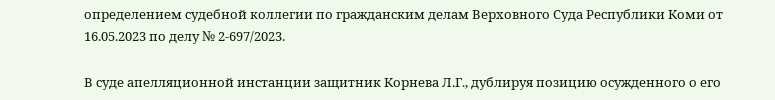определением судебной коллегии по гражданским делам Верховного Суда Республики Коми от 16.05.2023 по делу № 2-697/2023.

В суде апелляционной инстанции защитник Корнева Л.Г., дублируя позицию осужденного о его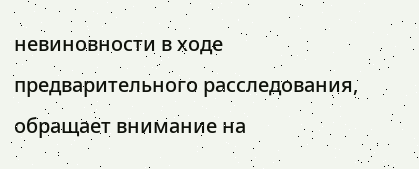невиновности в ходе предварительного расследования, обращает внимание на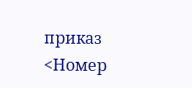приказ <Номер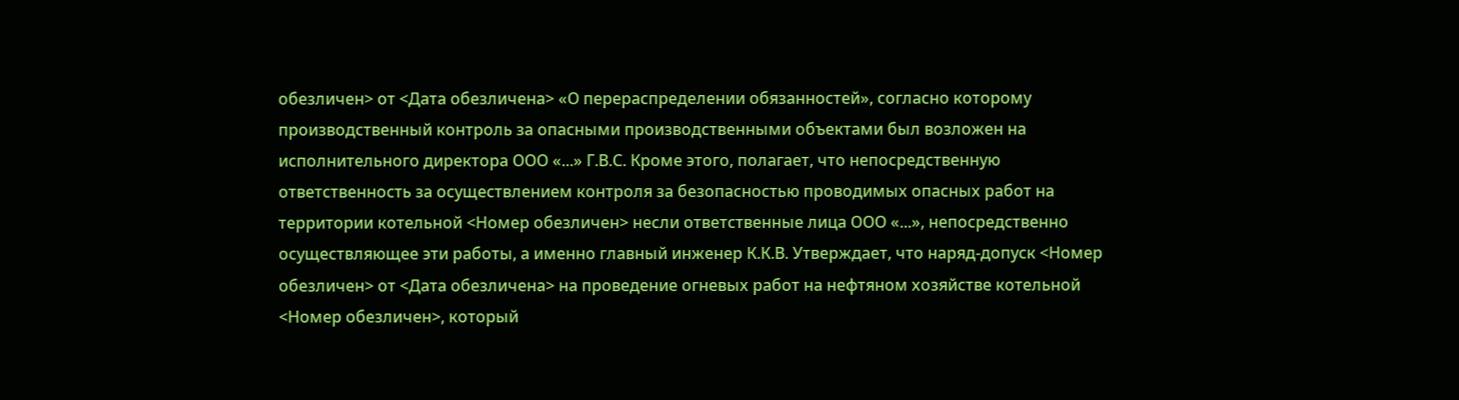обезличен> от <Дата обезличена> «О перераспределении обязанностей», согласно которому производственный контроль за опасными производственными объектами был возложен на исполнительного директора ООО «...» Г.В.С. Кроме этого, полагает, что непосредственную ответственность за осуществлением контроля за безопасностью проводимых опасных работ на территории котельной <Номер обезличен> несли ответственные лица ООО «...», непосредственно осуществляющее эти работы, а именно главный инженер К.К.В. Утверждает, что наряд-допуск <Номер обезличен> от <Дата обезличена> на проведение огневых работ на нефтяном хозяйстве котельной <Номер обезличен>, который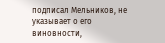подписал Мельников, не указывает о его виновности,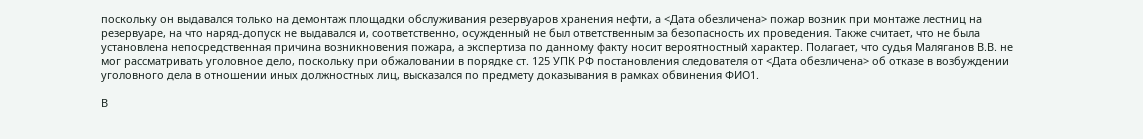поскольку он выдавался только на демонтаж площадки обслуживания резервуаров хранения нефти, а <Дата обезличена> пожар возник при монтаже лестниц на резервуаре, на что наряд-допуск не выдавался и, соответственно, осужденный не был ответственным за безопасность их проведения. Также считает, что не была установлена непосредственная причина возникновения пожара, а экспертиза по данному факту носит вероятностный характер. Полагает, что судья Маляганов В.В. не мог рассматривать уголовное дело, поскольку при обжаловании в порядке ст. 125 УПК РФ постановления следователя от <Дата обезличена> об отказе в возбуждении уголовного дела в отношении иных должностных лиц, высказался по предмету доказывания в рамках обвинения ФИО1.

В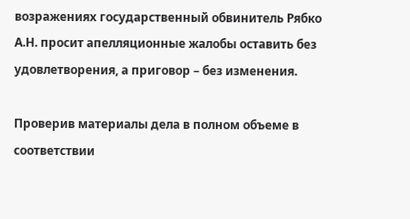возражениях государственный обвинитель Рябко А.Н. просит апелляционные жалобы оставить без удовлетворения, а приговор – без изменения.

Проверив материалы дела в полном объеме в соответствии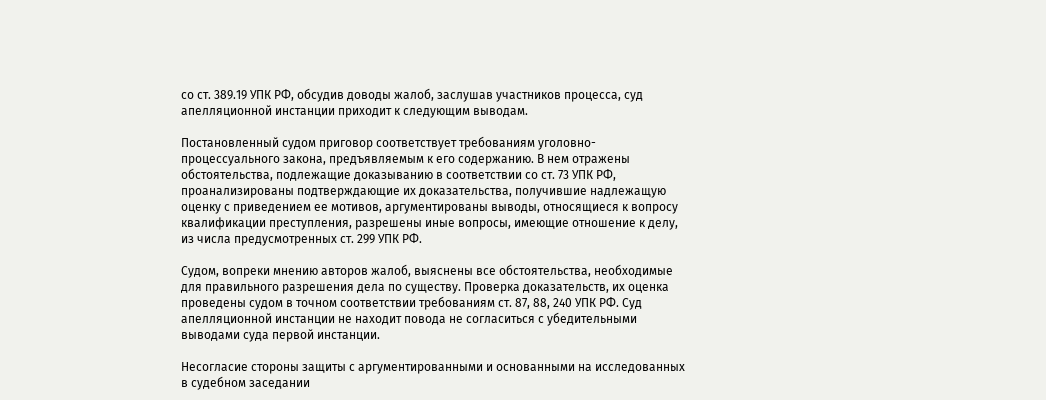со ст. 389.19 УПК РФ, обсудив доводы жалоб, заслушав участников процесса, суд апелляционной инстанции приходит к следующим выводам.

Постановленный судом приговор соответствует требованиям уголовно-процессуального закона, предъявляемым к его содержанию. В нем отражены обстоятельства, подлежащие доказыванию в соответствии со ст. 73 УПК РФ, проанализированы подтверждающие их доказательства, получившие надлежащую оценку с приведением ее мотивов, аргументированы выводы, относящиеся к вопросу квалификации преступления, разрешены иные вопросы, имеющие отношение к делу, из числа предусмотренных ст. 299 УПК РФ.

Судом, вопреки мнению авторов жалоб, выяснены все обстоятельства, необходимые для правильного разрешения дела по существу. Проверка доказательств, их оценка проведены судом в точном соответствии требованиям ст. 87, 88, 240 УПК РФ. Суд апелляционной инстанции не находит повода не согласиться с убедительными выводами суда первой инстанции.

Несогласие стороны защиты с аргументированными и основанными на исследованных в судебном заседании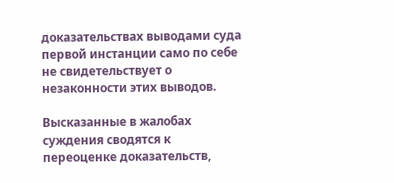доказательствах выводами суда первой инстанции само по себе не свидетельствует о незаконности этих выводов.

Высказанные в жалобах суждения сводятся к переоценке доказательств,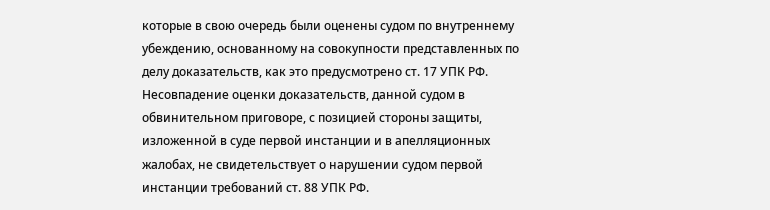которые в свою очередь были оценены судом по внутреннему убеждению, основанному на совокупности представленных по делу доказательств, как это предусмотрено ст. 17 УПК РФ. Несовпадение оценки доказательств, данной судом в обвинительном приговоре, с позицией стороны защиты, изложенной в суде первой инстанции и в апелляционных жалобах, не свидетельствует о нарушении судом первой инстанции требований ст. 88 УПК РФ.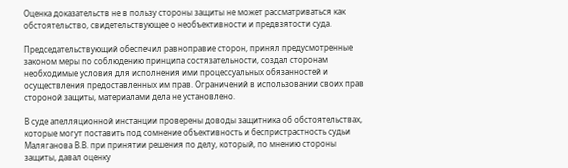Оценка доказательств не в пользу стороны защиты не может рассматриваться как обстоятельство, свидетельствующее о необъективности и предвзятости суда.

Председательствующий обеспечил равноправие сторон, принял предусмотренные законом меры по соблюдению принципа состязательности, создал сторонам необходимые условия для исполнения ими процессуальных обязанностей и осуществления предоставленных им прав. Ограничений в использовании своих прав стороной защиты, материалами дела не установлено.

В суде апелляционной инстанции проверены доводы защитника об обстоятельствах, которые могут поставить под сомнение объективность и беспристрастность судьи Маляганова В.В. при принятии решения по делу, который, по мнению стороны защиты, давал оценку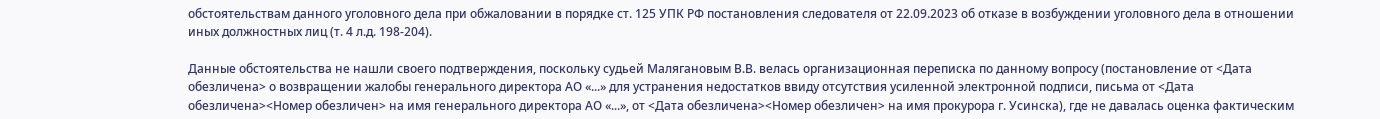обстоятельствам данного уголовного дела при обжаловании в порядке ст. 125 УПК РФ постановления следователя от 22.09.2023 об отказе в возбуждении уголовного дела в отношении иных должностных лиц (т. 4 л.д. 198-204).

Данные обстоятельства не нашли своего подтверждения, поскольку судьей Малягановым В.В. велась организационная переписка по данному вопросу (постановление от <Дата обезличена> о возвращении жалобы генерального директора АО «...» для устранения недостатков ввиду отсутствия усиленной электронной подписи, письма от <Дата обезличена><Номер обезличен> на имя генерального директора АО «...», от <Дата обезличена><Номер обезличен> на имя прокурора г. Усинска), где не давалась оценка фактическим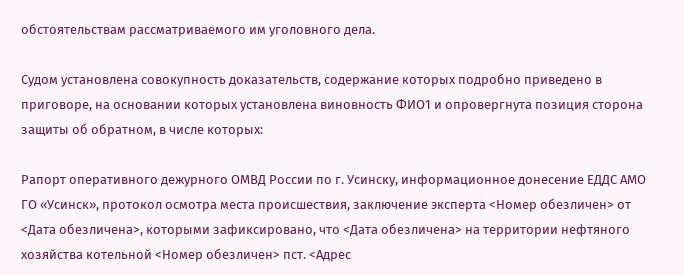обстоятельствам рассматриваемого им уголовного дела.

Судом установлена совокупность доказательств, содержание которых подробно приведено в приговоре, на основании которых установлена виновность ФИО1 и опровергнута позиция сторона защиты об обратном, в числе которых:

Рапорт оперативного дежурного ОМВД России по г. Усинску, информационное донесение ЕДДС АМО ГО «Усинск», протокол осмотра места происшествия, заключение эксперта <Номер обезличен> от <Дата обезличена>, которыми зафиксировано, что <Дата обезличена> на территории нефтяного хозяйства котельной <Номер обезличен> пст. <Адрес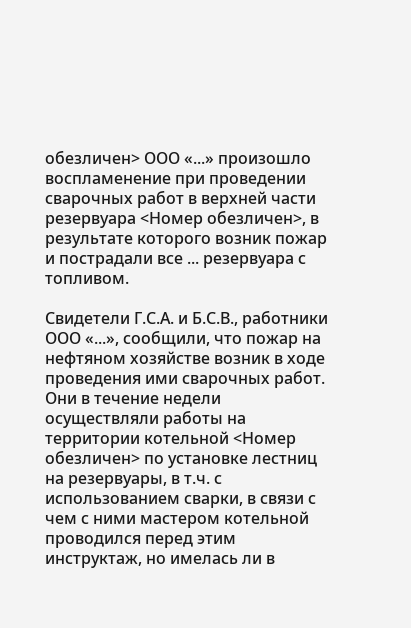обезличен> ООО «...» произошло воспламенение при проведении сварочных работ в верхней части резервуара <Номер обезличен>, в результате которого возник пожар и пострадали все ... резервуара с топливом.

Свидетели Г.С.А. и Б.С.В., работники ООО «...», сообщили, что пожар на нефтяном хозяйстве возник в ходе проведения ими сварочных работ. Они в течение недели осуществляли работы на территории котельной <Номер обезличен> по установке лестниц на резервуары, в т.ч. с использованием сварки, в связи с чем с ними мастером котельной проводился перед этим инструктаж, но имелась ли в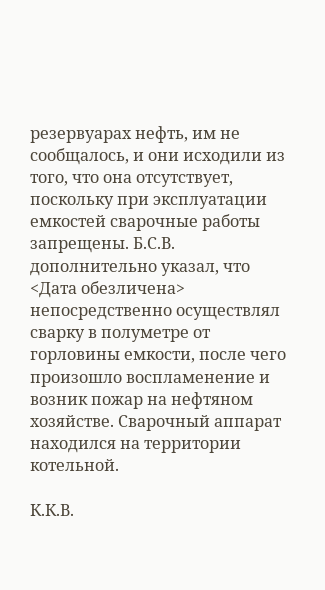резервуарах нефть, им не сообщалось, и они исходили из того, что она отсутствует, поскольку при эксплуатации емкостей сварочные работы запрещены. Б.С.В. дополнительно указал, что <Дата обезличена> непосредственно осуществлял сварку в полуметре от горловины емкости, после чего произошло воспламенение и возник пожар на нефтяном хозяйстве. Сварочный аппарат находился на территории котельной.

К.К.В.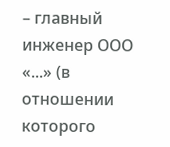– главный инженер ООО «...» (в отношении которого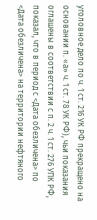уголовное дело по ч. 1 ст. 216 УК РФ прекращено на основании п. «а» ч. 1 ст. 78 УК РФ), чьи показания оглашены в соответствии с п. 2 ч. 1 ст. 276 УПК РФ, показал, что в период с <Дата обезличена> по <Дата обезличена> на территории нефтяного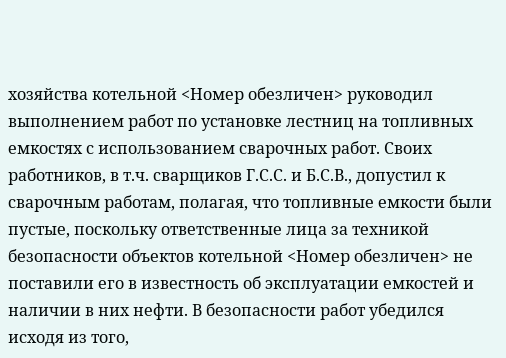хозяйства котельной <Номер обезличен> руководил выполнением работ по установке лестниц на топливных емкостях с использованием сварочных работ. Своих работников, в т.ч. сварщиков Г.С.С. и Б.С.В., допустил к сварочным работам, полагая, что топливные емкости были пустые, поскольку ответственные лица за техникой безопасности объектов котельной <Номер обезличен> не поставили его в известность об эксплуатации емкостей и наличии в них нефти. В безопасности работ убедился исходя из того,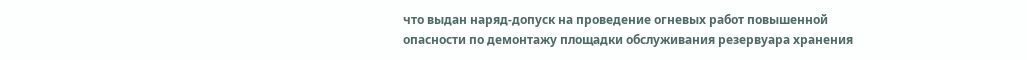что выдан наряд-допуск на проведение огневых работ повышенной опасности по демонтажу площадки обслуживания резервуара хранения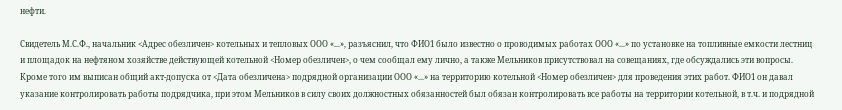нефти.

Свидетель М.С.Ф., начальник <Адрес обезличен> котельных и тепловых ООО «...», разъяснил, что ФИО1 было известно о проводимых работах ООО «...» по установке на топливные емкости лестниц и площадок на нефтяном хозяйстве действующей котельной <Номер обезличен>, о чем сообщал ему лично, а также Мельников присутствовал на совещаниях, где обсуждались эти вопросы. Кроме того им выписан общий акт-допуска от <Дата обезличена> подрядной организации ООО «...» на территорию котельной <Номер обезличен> для проведения этих работ. ФИО1 он давал указание контролировать работы подрядчика, при этом Мельников в силу своих должностных обязанностей был обязан контролировать все работы на территории котельной, в т.ч. и подрядной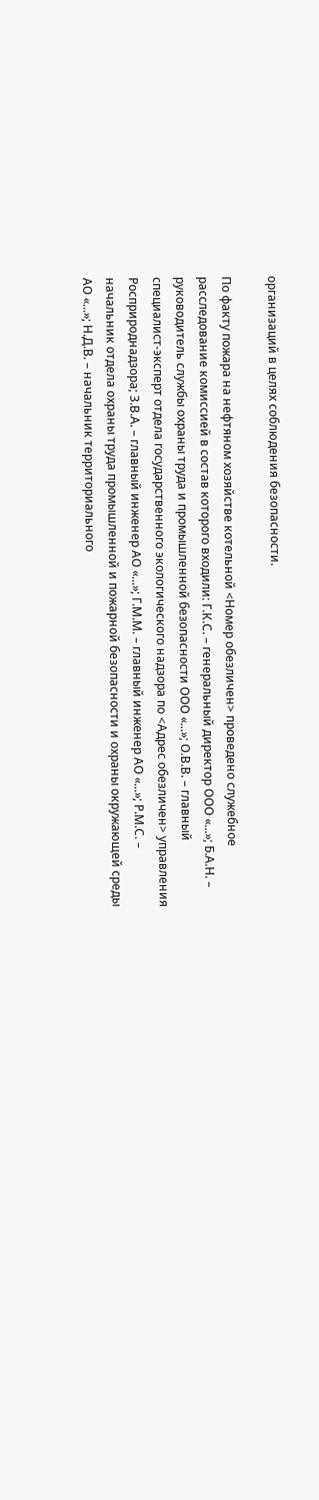организаций в целях соблюдения безопасности.

По факту пожара на нефтяном хозяйстве котельной <Номер обезличен> проведено служебное расследование комиссией в состав которого входили: Г.К.С. – генеральный директор ООО «...»; Б.А.Н. – руководитель службы охраны труда и промышленной безопасности ООО «...»; О.В.В. – главный специалист-эксперт отдела государственного экологического надзора по <Адрес обезличен> управления Росприроднадзора; З.В.А. – главный инженер АО «...»; Г.М.М. – главный инженер АО «...»; Р.М.С. – начальник отдела охраны труда промышленной и пожарной безопасности и охраны окружающей среды АО «...»; Н.Д.В. – начальник территориального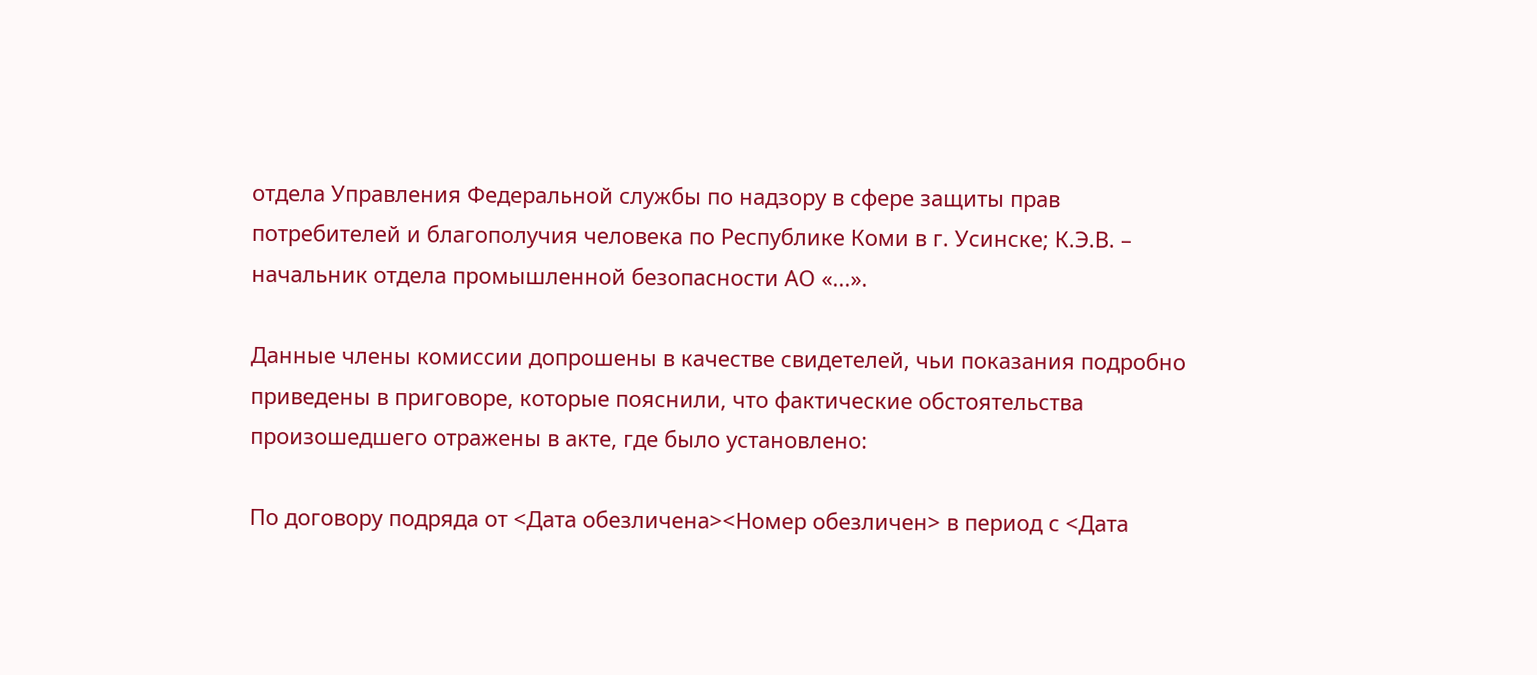отдела Управления Федеральной службы по надзору в сфере защиты прав потребителей и благополучия человека по Республике Коми в г. Усинске; К.Э.В. – начальник отдела промышленной безопасности АО «...».

Данные члены комиссии допрошены в качестве свидетелей, чьи показания подробно приведены в приговоре, которые пояснили, что фактические обстоятельства произошедшего отражены в акте, где было установлено:

По договору подряда от <Дата обезличена><Номер обезличен> в период с <Дата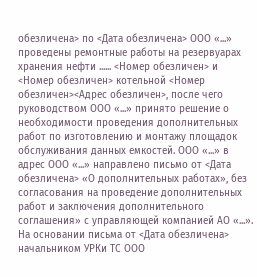обезличена> по <Дата обезличена> ООО «...» проведены ремонтные работы на резервуарах хранения нефти ...... <Номер обезличен> и <Номер обезличен> котельной <Номер обезличен><Адрес обезличен>, после чего руководством ООО «...» принято решение о необходимости проведения дополнительных работ по изготовлению и монтажу площадок обслуживания данных емкостей. ООО «...» в адрес ООО «...» направлено письмо от <Дата обезличена> «О дополнительных работах», без согласования на проведение дополнительных работ и заключения дополнительного соглашения» с управляющей компанией АО «...». На основании письма от <Дата обезличена> начальником УРКи ТС ООО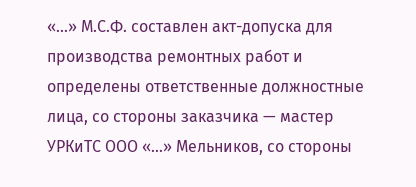«...» М.С.Ф. составлен акт-допуска для производства ремонтных работ и определены ответственные должностные лица, со стороны заказчика — мастер УРКиТС ООО «...» Мельников, со стороны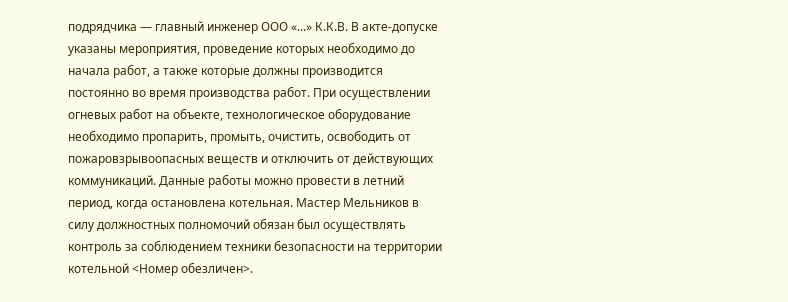подрядчика — главный инженер ООО «...» К.К.В. В акте-допуске указаны мероприятия, проведение которых необходимо до начала работ, а также которые должны производится постоянно во время производства работ. При осуществлении огневых работ на объекте, технологическое оборудование необходимо пропарить, промыть, очистить, освободить от пожаровзрывоопасных веществ и отключить от действующих коммуникаций. Данные работы можно провести в летний период, когда остановлена котельная. Мастер Мельников в силу должностных полномочий обязан был осуществлять контроль за соблюдением техники безопасности на территории котельной <Номер обезличен>.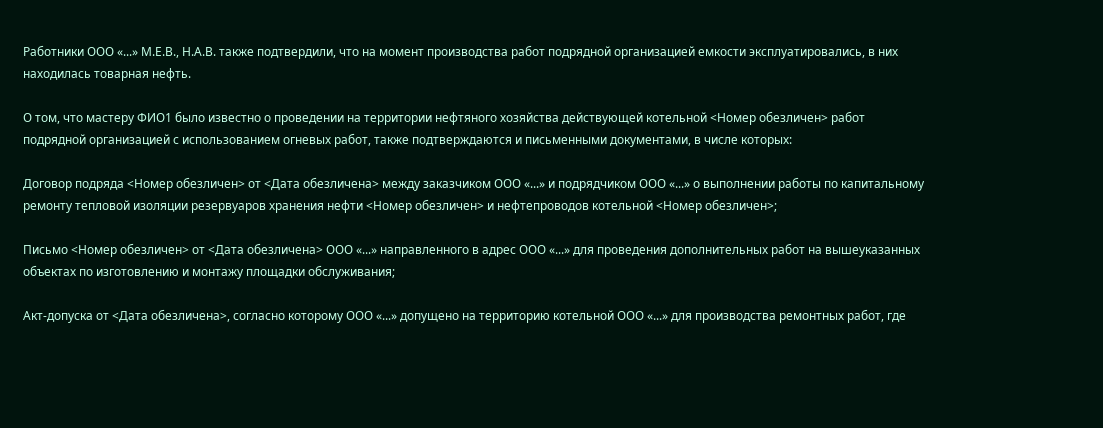Работники ООО «...» М.Е.В., Н.А.В. также подтвердили, что на момент производства работ подрядной организацией емкости эксплуатировались, в них находилась товарная нефть.

О том, что мастеру ФИО1 было известно о проведении на территории нефтяного хозяйства действующей котельной <Номер обезличен> работ подрядной организацией с использованием огневых работ, также подтверждаются и письменными документами, в числе которых:

Договор подряда <Номер обезличен> от <Дата обезличена> между заказчиком ООО «...» и подрядчиком ООО «...» о выполнении работы по капитальному ремонту тепловой изоляции резервуаров хранения нефти <Номер обезличен> и нефтепроводов котельной <Номер обезличен>;

Письмо <Номер обезличен> от <Дата обезличена> ООО «...» направленного в адрес ООО «...» для проведения дополнительных работ на вышеуказанных объектах по изготовлению и монтажу площадки обслуживания;

Акт-допуска от <Дата обезличена>, согласно которому ООО «...» допущено на территорию котельной ООО «...» для производства ремонтных работ, где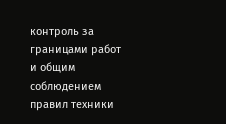контроль за границами работ и общим соблюдением правил техники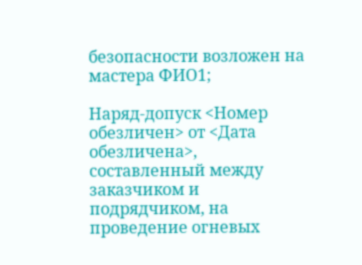безопасности возложен на мастера ФИО1;

Наряд-допуск <Номер обезличен> от <Дата обезличена>, составленный между заказчиком и подрядчиком, на проведение огневых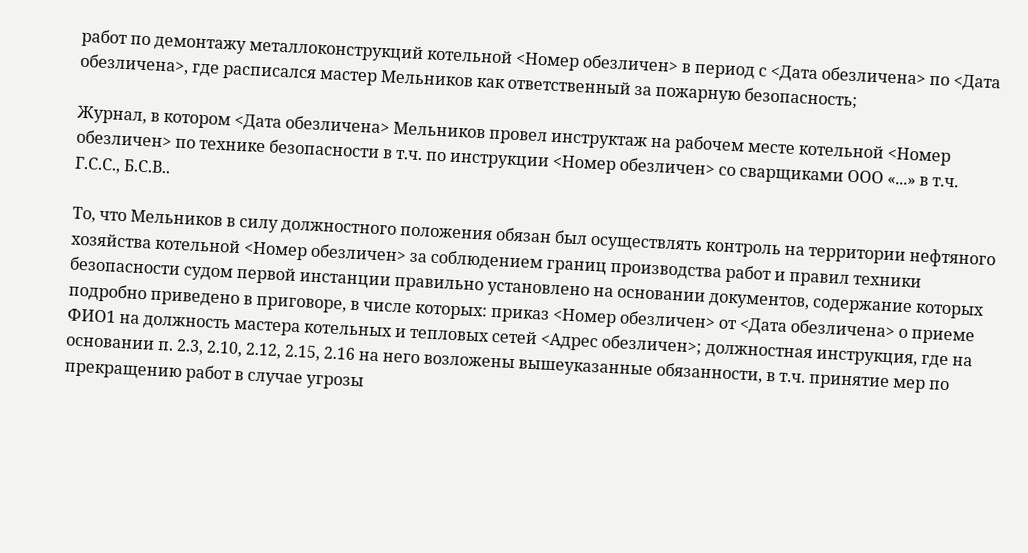работ по демонтажу металлоконструкций котельной <Номер обезличен> в период с <Дата обезличена> по <Дата обезличена>, где расписался мастер Мельников как ответственный за пожарную безопасность;

Журнал, в котором <Дата обезличена> Мельников провел инструктаж на рабочем месте котельной <Номер обезличен> по технике безопасности в т.ч. по инструкции <Номер обезличен> со сварщиками ООО «...» в т.ч. Г.С.С., Б.С.В..

То, что Мельников в силу должностного положения обязан был осуществлять контроль на территории нефтяного хозяйства котельной <Номер обезличен> за соблюдением границ производства работ и правил техники безопасности судом первой инстанции правильно установлено на основании документов, содержание которых подробно приведено в приговоре, в числе которых: приказ <Номер обезличен> от <Дата обезличена> о приеме ФИО1 на должность мастера котельных и тепловых сетей <Адрес обезличен>; должностная инструкция, где на основании п. 2.3, 2.10, 2.12, 2.15, 2.16 на него возложены вышеуказанные обязанности, в т.ч. принятие мер по прекращению работ в случае угрозы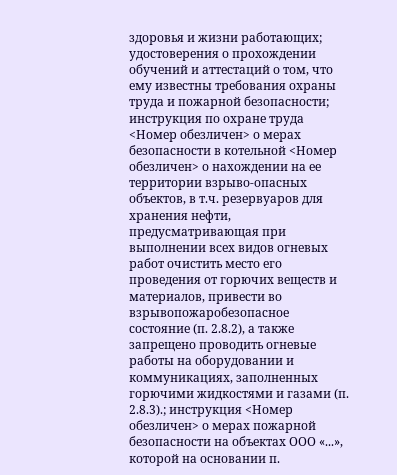здоровья и жизни работающих; удостоверения о прохождении обучений и аттестаций о том, что ему известны требования охраны труда и пожарной безопасности; инструкция по охране труда <Номер обезличен> о мерах безопасности в котельной <Номер обезличен> о нахождении на ее территории взрыво-опасных объектов, в т.ч. резервуаров для хранения нефти, предусматривающая при выполнении всех видов огневых работ очистить место его проведения от горючих веществ и материалов, привести во взрывопожаробезопасное состояние (п. 2.8.2), а также запрещено проводить огневые работы на оборудовании и коммуникациях, заполненных горючими жидкостями и газами (п. 2.8.3).; инструкция <Номер обезличен> о мерах пожарной безопасности на объектах ООО «...», которой на основании п.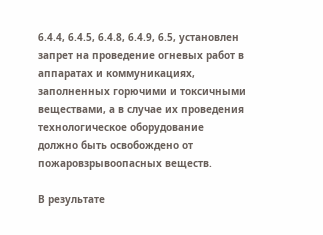6.4.4, 6.4.5, 6.4.8, 6.4.9, 6.5, установлен запрет на проведение огневых работ в аппаратах и коммуникациях, заполненных горючими и токсичными веществами, а в случае их проведения технологическое оборудование должно быть освобождено от пожаровзрывоопасных веществ.

В результате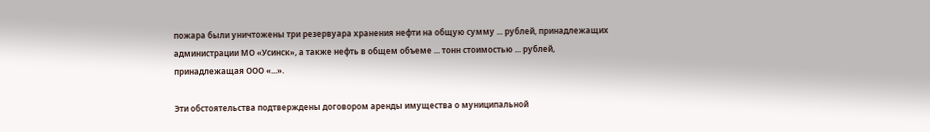пожара были уничтожены три резервуара хранения нефти на общую сумму ... рублей, принадлежащих администрации МО «Усинск», а также нефть в общем объеме ... тонн стоимостью ... рублей, принадлежащая ООО «...».

Эти обстоятельства подтверждены договором аренды имущества о муниципальной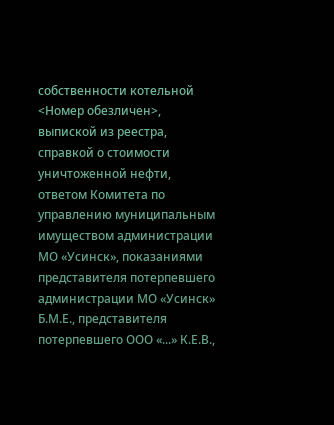собственности котельной <Номер обезличен>, выпиской из реестра, справкой о стоимости уничтоженной нефти, ответом Комитета по управлению муниципальным имуществом администрации МО «Усинск», показаниями представителя потерпевшего администрации МО «Усинск» Б.М.Е., представителя потерпевшего ООО «...» К.Е.В.,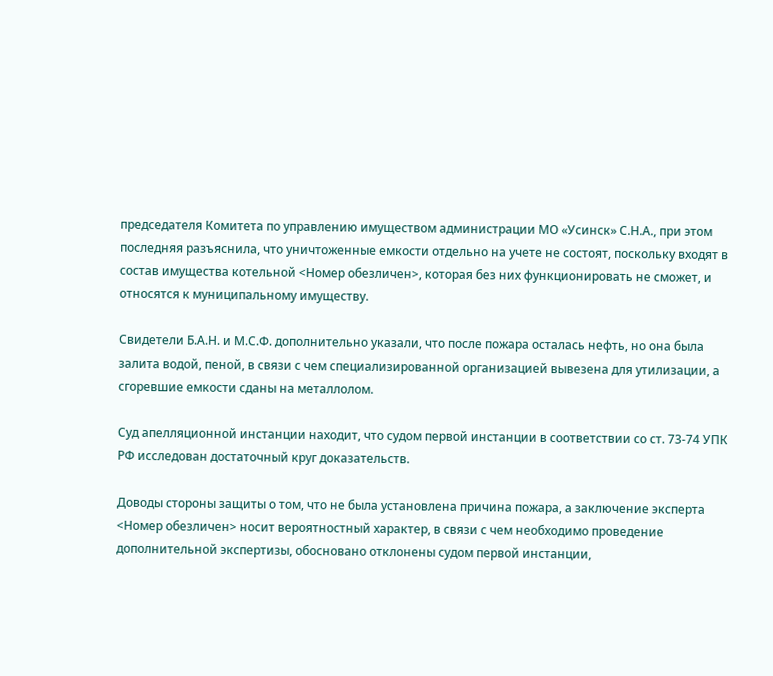председателя Комитета по управлению имуществом администрации МО «Усинск» С.Н.А., при этом последняя разъяснила, что уничтоженные емкости отдельно на учете не состоят, поскольку входят в состав имущества котельной <Номер обезличен>, которая без них функционировать не сможет, и относятся к муниципальному имуществу.

Свидетели Б.А.Н. и М.С.Ф. дополнительно указали, что после пожара осталась нефть, но она была залита водой, пеной, в связи с чем специализированной организацией вывезена для утилизации, а сгоревшие емкости сданы на металлолом.

Суд апелляционной инстанции находит, что судом первой инстанции в соответствии со ст. 73-74 УПК РФ исследован достаточный круг доказательств.

Доводы стороны защиты о том, что не была установлена причина пожара, а заключение эксперта <Номер обезличен> носит вероятностный характер, в связи с чем необходимо проведение дополнительной экспертизы, обосновано отклонены судом первой инстанции,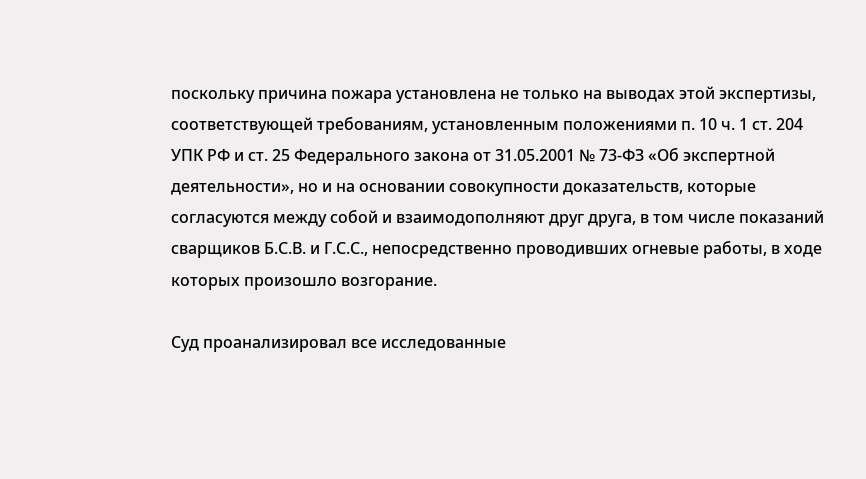поскольку причина пожара установлена не только на выводах этой экспертизы, соответствующей требованиям, установленным положениями п. 10 ч. 1 ст. 204 УПК РФ и ст. 25 Федерального закона от 31.05.2001 № 73-ФЗ «Об экспертной деятельности», но и на основании совокупности доказательств, которые согласуются между собой и взаимодополняют друг друга, в том числе показаний сварщиков Б.С.В. и Г.С.С., непосредственно проводивших огневые работы, в ходе которых произошло возгорание.

Суд проанализировал все исследованные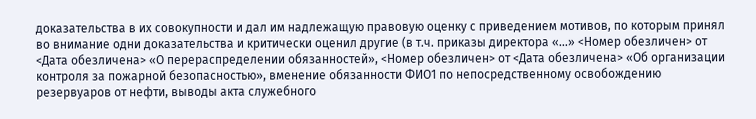доказательства в их совокупности и дал им надлежащую правовую оценку с приведением мотивов, по которым принял во внимание одни доказательства и критически оценил другие (в т.ч. приказы директора «...» <Номер обезличен> от <Дата обезличена> «О перераспределении обязанностей», <Номер обезличен> от <Дата обезличена> «Об организации контроля за пожарной безопасностью», вменение обязанности ФИО1 по непосредственному освобождению резервуаров от нефти, выводы акта служебного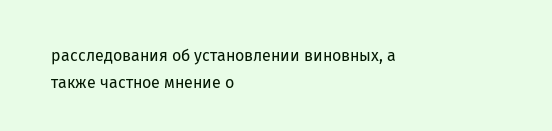расследования об установлении виновных, а также частное мнение о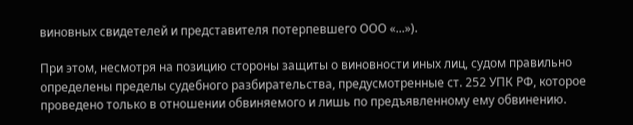виновных свидетелей и представителя потерпевшего ООО «...»).

При этом, несмотря на позицию стороны защиты о виновности иных лиц, судом правильно определены пределы судебного разбирательства, предусмотренные ст. 252 УПК РФ, которое проведено только в отношении обвиняемого и лишь по предъявленному ему обвинению.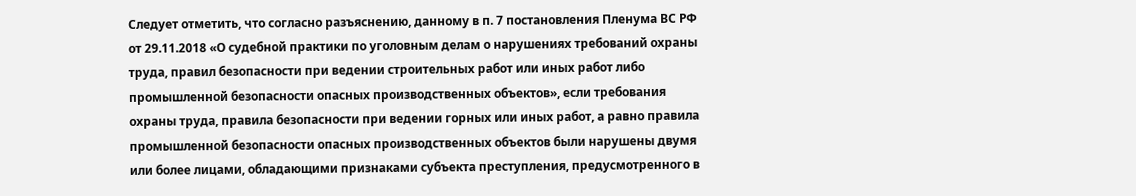Следует отметить, что согласно разъяснению, данному в п. 7 постановления Пленума ВС РФ от 29.11.2018 «О судебной практики по уголовным делам о нарушениях требований охраны труда, правил безопасности при ведении строительных работ или иных работ либо промышленной безопасности опасных производственных объектов», если требования охраны труда, правила безопасности при ведении горных или иных работ, а равно правила промышленной безопасности опасных производственных объектов были нарушены двумя или более лицами, обладающими признаками субъекта преступления, предусмотренного в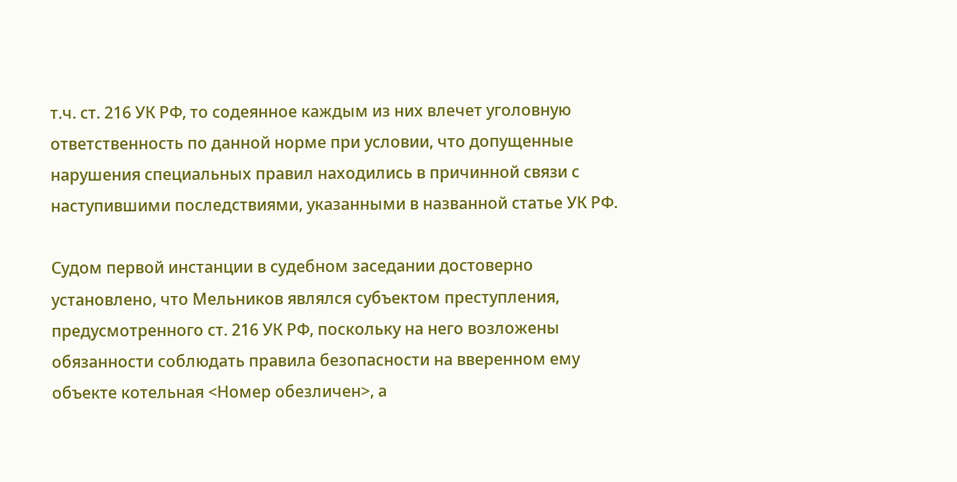т.ч. ст. 216 УК РФ, то содеянное каждым из них влечет уголовную ответственность по данной норме при условии, что допущенные нарушения специальных правил находились в причинной связи с наступившими последствиями, указанными в названной статье УК РФ.

Судом первой инстанции в судебном заседании достоверно установлено, что Мельников являлся субъектом преступления, предусмотренного ст. 216 УК РФ, поскольку на него возложены обязанности соблюдать правила безопасности на вверенном ему объекте котельная <Номер обезличен>, а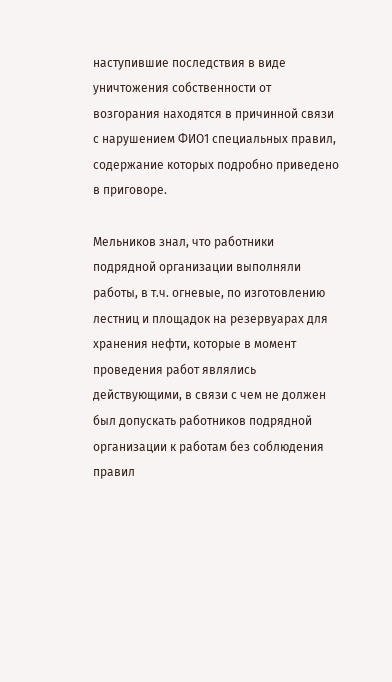наступившие последствия в виде уничтожения собственности от возгорания находятся в причинной связи с нарушением ФИО1 специальных правил, содержание которых подробно приведено в приговоре.

Мельников знал, что работники подрядной организации выполняли работы, в т.ч. огневые, по изготовлению лестниц и площадок на резервуарах для хранения нефти, которые в момент проведения работ являлись действующими, в связи с чем не должен был допускать работников подрядной организации к работам без соблюдения правил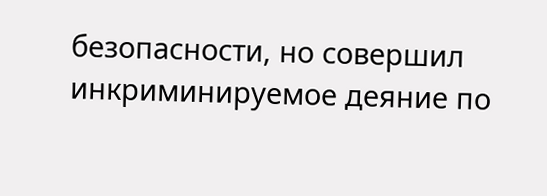безопасности, но совершил инкриминируемое деяние по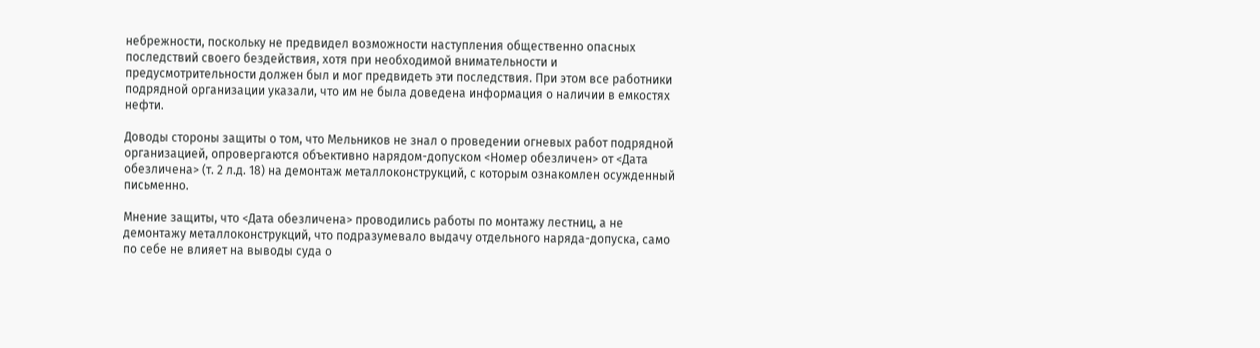небрежности, поскольку не предвидел возможности наступления общественно опасных последствий своего бездействия, хотя при необходимой внимательности и предусмотрительности должен был и мог предвидеть эти последствия. При этом все работники подрядной организации указали, что им не была доведена информация о наличии в емкостях нефти.

Доводы стороны защиты о том, что Мельников не знал о проведении огневых работ подрядной организацией, опровергаются объективно нарядом-допуском <Номер обезличен> от <Дата обезличена> (т. 2 л.д. 18) на демонтаж металлоконструкций, с которым ознакомлен осужденный письменно.

Мнение защиты, что <Дата обезличена> проводились работы по монтажу лестниц, а не демонтажу металлоконструкций, что подразумевало выдачу отдельного наряда-допуска, само по себе не влияет на выводы суда о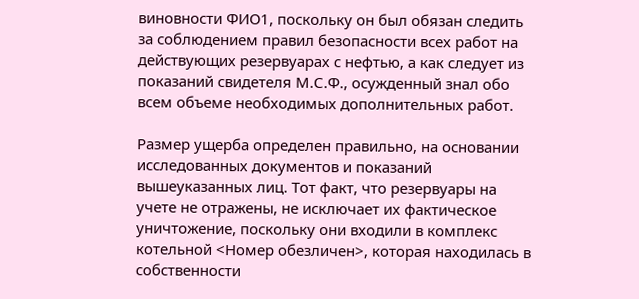виновности ФИО1, поскольку он был обязан следить за соблюдением правил безопасности всех работ на действующих резервуарах с нефтью, а как следует из показаний свидетеля М.С.Ф., осужденный знал обо всем объеме необходимых дополнительных работ.

Размер ущерба определен правильно, на основании исследованных документов и показаний вышеуказанных лиц. Тот факт, что резервуары на учете не отражены, не исключает их фактическое уничтожение, поскольку они входили в комплекс котельной <Номер обезличен>, которая находилась в собственности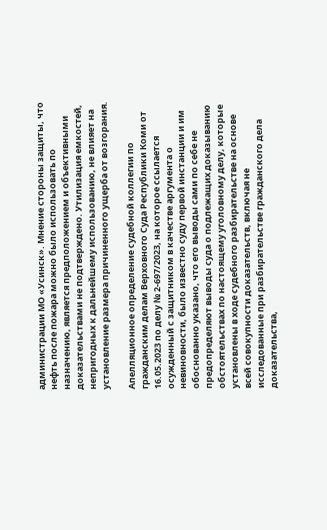администрации МО «Усинск». Мнение стороны защиты, что нефть после пожара можно было использовать по назначению, является предположением и объективными доказательствами не подтверждено. Утилизация емкостей, непригодных к дальнейшему использованию, не влияет на установление размера причиненного ущерба от возгорания.

Апелляционное определение судебной коллегии по гражданским делам Верховного Суда Республики Коми от 16.05.2023 по делу № 2-697/2023, на которое ссылается осужденный с защитником в качестве аргумента о невиновности, было известно суду первой инстанции и им обоснованно указано, что его выводы сами по себе не предопределяют выводы суда о подлежащих доказыванию обстоятельствах по настоящему уголовному делу, которые установлены в ходе судебного разбирательстве на основе всей совокупности доказательств, включая не исследованные при разбирательстве гражданского дела доказательства,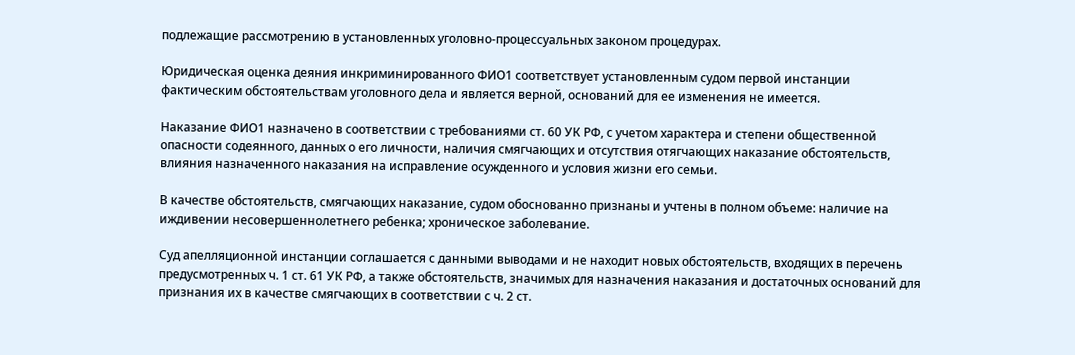подлежащие рассмотрению в установленных уголовно-процессуальных законом процедурах.

Юридическая оценка деяния инкриминированного ФИО1 соответствует установленным судом первой инстанции фактическим обстоятельствам уголовного дела и является верной, оснований для ее изменения не имеется.

Наказание ФИО1 назначено в соответствии с требованиями ст. 60 УК РФ, с учетом характера и степени общественной опасности содеянного, данных о его личности, наличия смягчающих и отсутствия отягчающих наказание обстоятельств, влияния назначенного наказания на исправление осужденного и условия жизни его семьи.

В качестве обстоятельств, смягчающих наказание, судом обоснованно признаны и учтены в полном объеме: наличие на иждивении несовершеннолетнего ребенка; хроническое заболевание.

Суд апелляционной инстанции соглашается с данными выводами и не находит новых обстоятельств, входящих в перечень предусмотренных ч. 1 ст. 61 УК РФ, а также обстоятельств, значимых для назначения наказания и достаточных оснований для признания их в качестве смягчающих в соответствии с ч. 2 ст.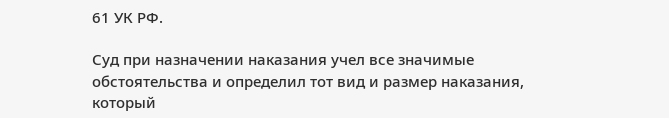61 УК РФ.

Суд при назначении наказания учел все значимые обстоятельства и определил тот вид и размер наказания, который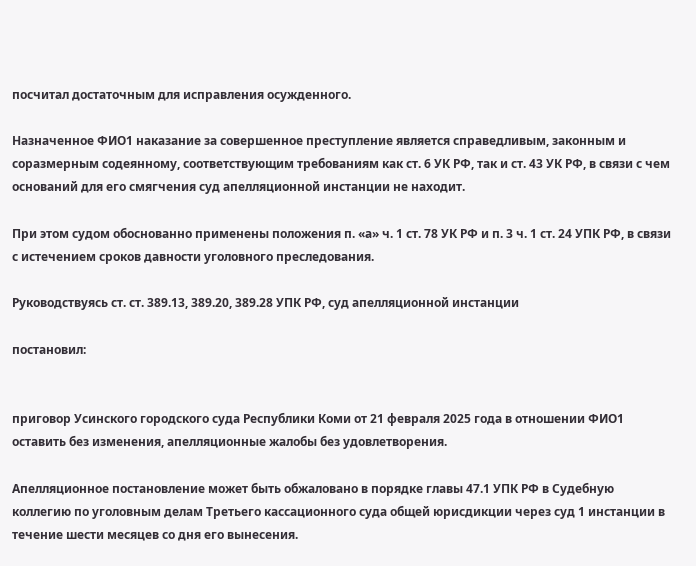посчитал достаточным для исправления осужденного.

Назначенное ФИО1 наказание за совершенное преступление является справедливым, законным и соразмерным содеянному, соответствующим требованиям как ст. 6 УК РФ, так и ст. 43 УК РФ, в связи с чем оснований для его смягчения суд апелляционной инстанции не находит.

При этом судом обоснованно применены положения п. «а» ч. 1 ст. 78 УК РФ и п. 3 ч. 1 ст. 24 УПК РФ, в связи с истечением сроков давности уголовного преследования.

Руководствуясь ст. ст. 389.13, 389.20, 389.28 УПК РФ, суд апелляционной инстанции

постановил:


приговор Усинского городского суда Республики Коми от 21 февраля 2025 года в отношении ФИО1 оставить без изменения, апелляционные жалобы без удовлетворения.

Апелляционное постановление может быть обжаловано в порядке главы 47.1 УПК РФ в Судебную коллегию по уголовным делам Третьего кассационного суда общей юрисдикции через суд 1 инстанции в течение шести месяцев со дня его вынесения.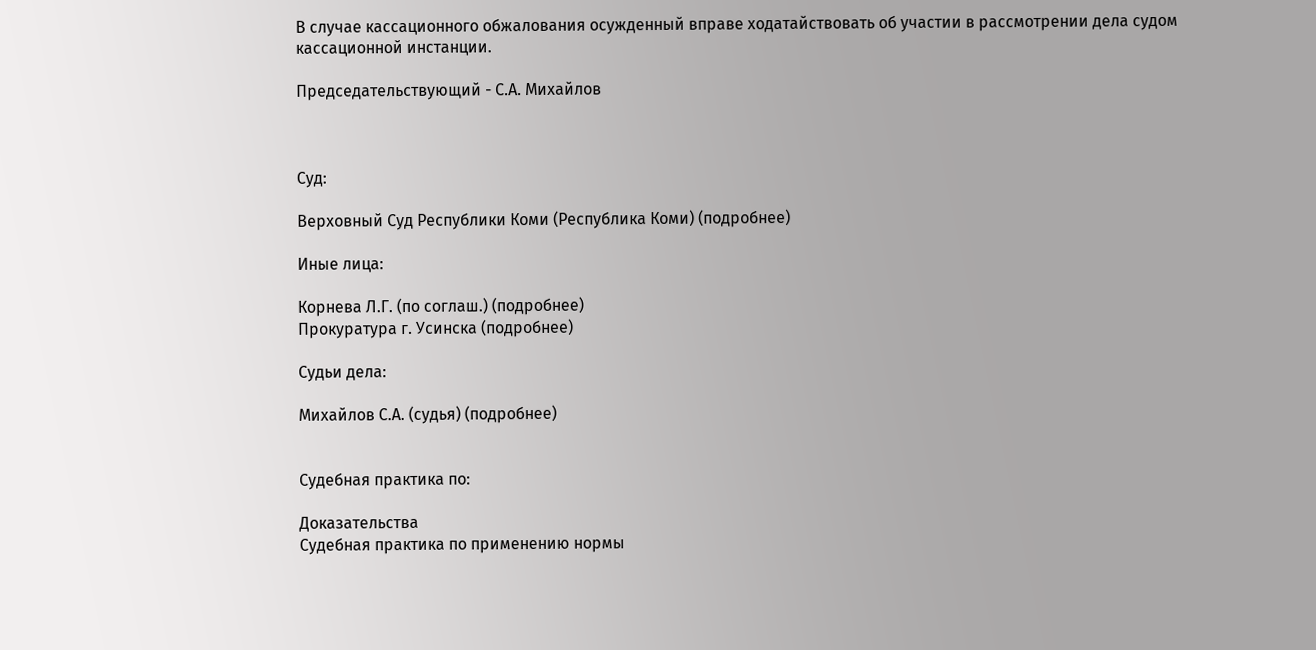В случае кассационного обжалования осужденный вправе ходатайствовать об участии в рассмотрении дела судом кассационной инстанции.

Председательствующий - С.А. Михайлов



Суд:

Верховный Суд Республики Коми (Республика Коми) (подробнее)

Иные лица:

Корнева Л.Г. (по соглаш.) (подробнее)
Прокуратура г. Усинска (подробнее)

Судьи дела:

Михайлов С.А. (судья) (подробнее)


Судебная практика по:

Доказательства
Судебная практика по применению нормы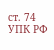ст. 74 УПК РФ